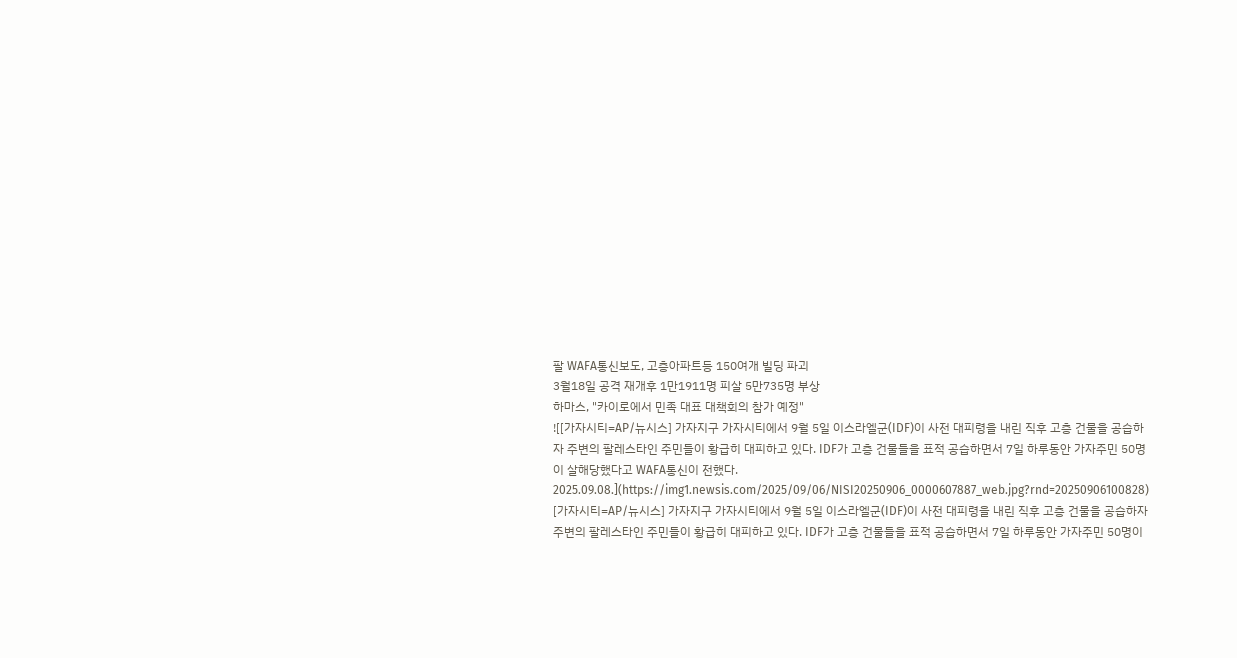팔 WAFA통신보도, 고층아파트등 150여개 빌딩 파괴
3월18일 공격 재개후 1만1911명 피살 5만735명 부상
하마스, "카이로에서 민족 대표 대책회의 참가 예정"
![[가자시티=AP/뉴시스] 가자지구 가자시티에서 9월 5일 이스라엘군(IDF)이 사전 대피령을 내린 직후 고층 건물을 공습하자 주변의 팔레스타인 주민들이 황급히 대피하고 있다. IDF가 고층 건물들을 표적 공습하면서 7일 하루동안 가자주민 50명이 살해당했다고 WAFA통신이 전했다. 2025.09.08.](https://img1.newsis.com/2025/09/06/NISI20250906_0000607887_web.jpg?rnd=20250906100828)
[가자시티=AP/뉴시스] 가자지구 가자시티에서 9월 5일 이스라엘군(IDF)이 사전 대피령을 내린 직후 고층 건물을 공습하자 주변의 팔레스타인 주민들이 황급히 대피하고 있다. IDF가 고층 건물들을 표적 공습하면서 7일 하루동안 가자주민 50명이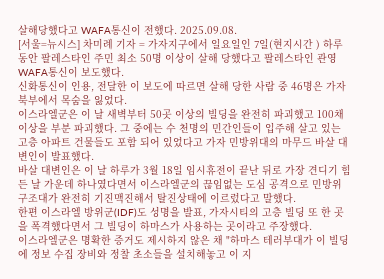살해당했다고 WAFA통신이 전했다. 2025.09.08.
[서울=뉴시스] 차미례 기자 = 가자지구에서 일요일인 7일(현지시간 ) 하루 동안 팔레스타인 주민 최소 50명 이상이 살해 당했다고 팔레스타인 관영 WAFA통신이 보도했다.
신화통신이 인용, 전달한 이 보도에 따르면 살해 당한 사람 중 46명은 가자 북부에서 목숨을 잃었다.
이스라엘군은 이 날 새벽부터 50곳 이상의 빌딩을 완전히 파괴했고 100채 이상을 부분 파괴했다. 그 중에는 수 천명의 민간인들이 입주해 살고 있는 고층 아파트 건물들도 포함 되어 있었다고 가자 민방위대의 마무드 바살 대변인이 발표했다.
바살 대변인은 이 날 하루가 3월 18일 임시휴전이 끝난 뒤로 가장 견디기 힘든 날 가운데 하나였다면서 이스라엘군의 끊임없는 도심 공격으로 민방위구조대가 완전히 기진맥진해서 탈진상태에 이르렀다고 말했다.
한편 이스라엘 방위군(IDF)도 성명을 발표, 가자시티의 고층 빌딩 또 한 곳을 폭격했다면서 그 빌딩이 하마스가 사용하는 곳이라고 주장했다.
이스라엘군은 명확한 증거도 제시하지 않은 채 "하마스 테러부대가 이 빌딩에 정보 수집 장비와 정찰 초소들을 설치해놓고 이 지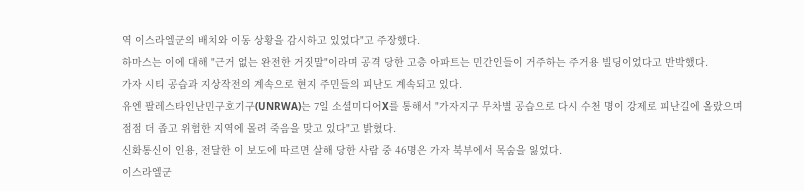역 이스라엘군의 배치와 이동 상황을 감시하고 있었다"고 주장했다.
하마스는 이에 대해 "근거 없는 완전한 거짓말"이라며 공격 당한 고층 아파트는 민간인들이 거주하는 주거용 빌딩이었다고 반박했다.
가자 시티 공습과 지상작전의 계속으로 현지 주민들의 피난도 계속되고 있다.
유엔 팔레스타인난민구호기구(UNRWA)는 7일 소셜미디어X를 통해서 "가자지구 무차별 공습으로 다시 수천 명이 강제로 피난길에 올랐으며 점점 더 좁고 위험한 지역에 몰려 죽음을 맞고 있다"고 밝혔다.
신화통신이 인용, 전달한 이 보도에 따르면 살해 당한 사람 중 46명은 가자 북부에서 목숨을 잃었다.
이스라엘군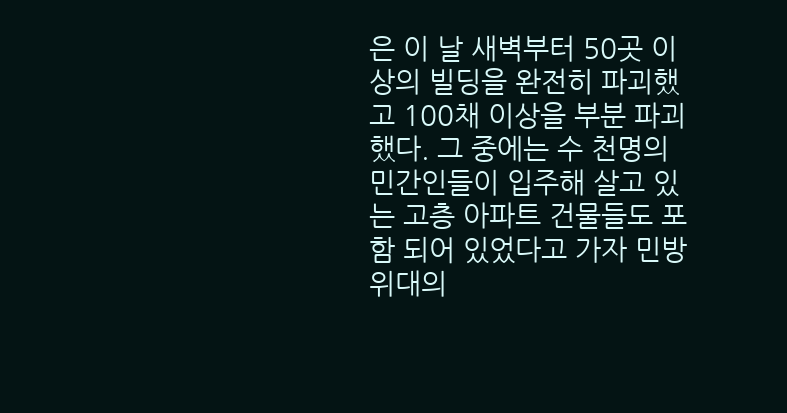은 이 날 새벽부터 50곳 이상의 빌딩을 완전히 파괴했고 100채 이상을 부분 파괴했다. 그 중에는 수 천명의 민간인들이 입주해 살고 있는 고층 아파트 건물들도 포함 되어 있었다고 가자 민방위대의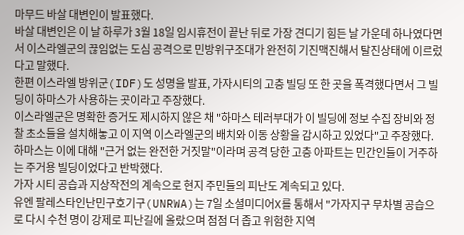마무드 바살 대변인이 발표했다.
바살 대변인은 이 날 하루가 3월 18일 임시휴전이 끝난 뒤로 가장 견디기 힘든 날 가운데 하나였다면서 이스라엘군의 끊임없는 도심 공격으로 민방위구조대가 완전히 기진맥진해서 탈진상태에 이르렀다고 말했다.
한편 이스라엘 방위군(IDF)도 성명을 발표, 가자시티의 고층 빌딩 또 한 곳을 폭격했다면서 그 빌딩이 하마스가 사용하는 곳이라고 주장했다.
이스라엘군은 명확한 증거도 제시하지 않은 채 "하마스 테러부대가 이 빌딩에 정보 수집 장비와 정찰 초소들을 설치해놓고 이 지역 이스라엘군의 배치와 이동 상황을 감시하고 있었다"고 주장했다.
하마스는 이에 대해 "근거 없는 완전한 거짓말"이라며 공격 당한 고층 아파트는 민간인들이 거주하는 주거용 빌딩이었다고 반박했다.
가자 시티 공습과 지상작전의 계속으로 현지 주민들의 피난도 계속되고 있다.
유엔 팔레스타인난민구호기구(UNRWA)는 7일 소셜미디어X를 통해서 "가자지구 무차별 공습으로 다시 수천 명이 강제로 피난길에 올랐으며 점점 더 좁고 위험한 지역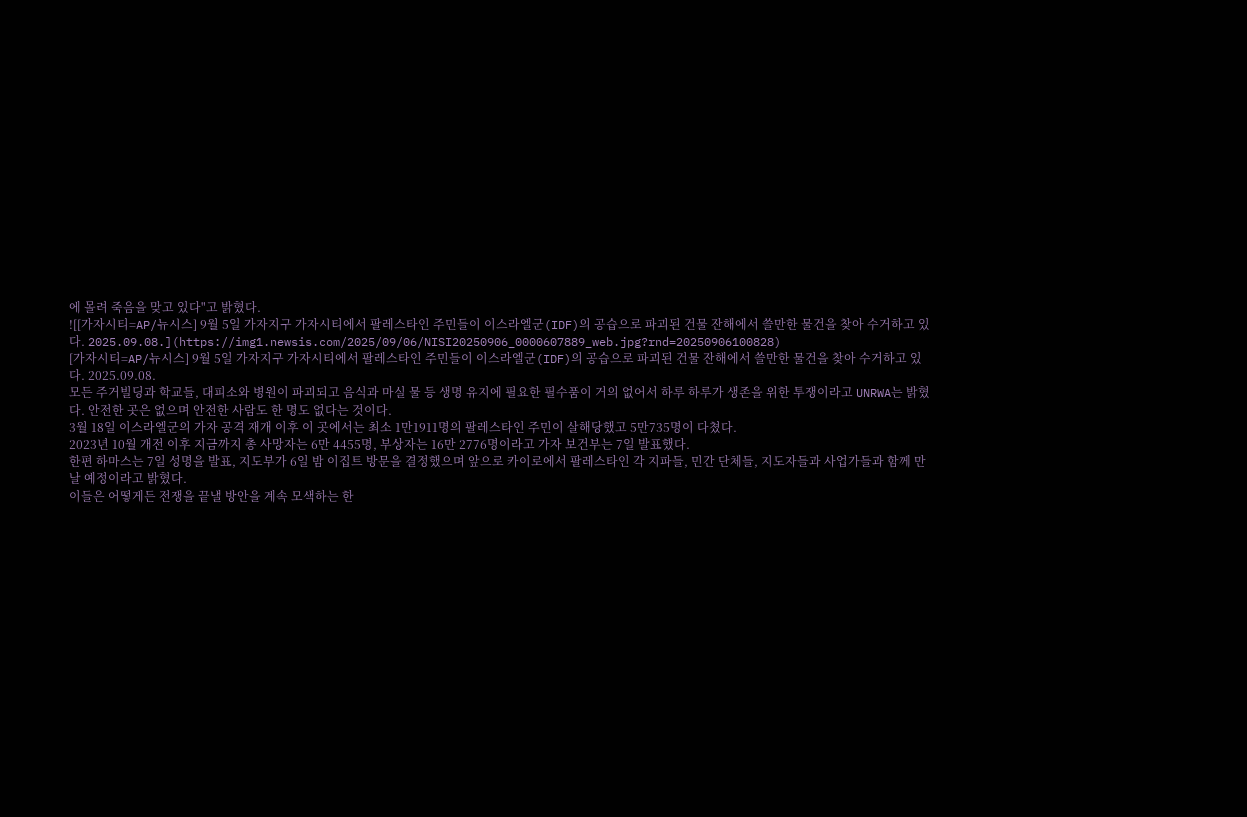에 몰려 죽음을 맞고 있다"고 밝혔다.
![[가자시티=AP/뉴시스] 9월 5일 가자지구 가자시티에서 팔레스타인 주민들이 이스라엘군(IDF)의 공습으로 파괴된 건물 잔해에서 쓸만한 물건을 찾아 수거하고 있다. 2025.09.08.](https://img1.newsis.com/2025/09/06/NISI20250906_0000607889_web.jpg?rnd=20250906100828)
[가자시티=AP/뉴시스] 9월 5일 가자지구 가자시티에서 팔레스타인 주민들이 이스라엘군(IDF)의 공습으로 파괴된 건물 잔해에서 쓸만한 물건을 찾아 수거하고 있다. 2025.09.08.
모든 주거빌딩과 학교들, 대피소와 병원이 파괴되고 음식과 마실 물 등 생명 유지에 필요한 필수품이 거의 없어서 하루 하루가 생존을 위한 투쟁이라고 UNRWA는 밝혔다. 안전한 곳은 없으며 안전한 사람도 한 명도 없다는 것이다.
3월 18일 이스라엘군의 가자 공격 재개 이후 이 곳에서는 최소 1만1911명의 팔레스타인 주민이 살해당했고 5만735명이 다쳤다.
2023년 10월 개전 이후 지금까지 총 사망자는 6만 4455명, 부상자는 16만 2776명이라고 가자 보건부는 7일 발표했다.
한편 하마스는 7일 성명을 발표, 지도부가 6일 밤 이집트 방문을 결정했으며 앞으로 카이로에서 팔레스타인 각 지파들, 민간 단체들, 지도자들과 사업가들과 함께 만날 예정이라고 밝혔다.
이들은 어떻게든 전쟁을 끝낼 방안을 계속 모색하는 한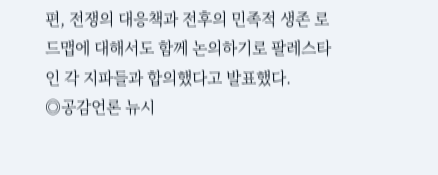편, 전쟁의 대응책과 전후의 민족적 생존 로드맵에 대해서도 함께 논의하기로 팔레스타인 각 지파들과 합의했다고 발표했다.
◎공감언론 뉴시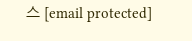스 [email protected]